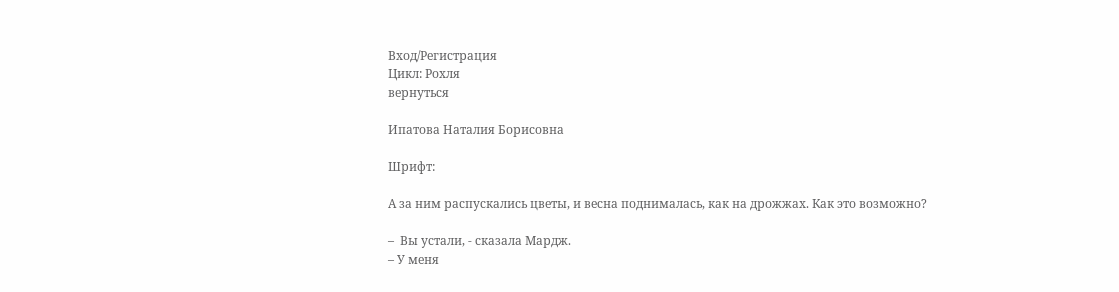Вход/Регистрация
Цикл: Рохля
вернуться

Ипатова Наталия Борисовна

Шрифт:

А за ним распускались цветы, и весна поднималась, как на дрожжах. Как это возможно?

–  Вы устали, - сказала Мардж.
– У меня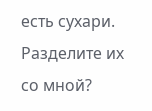есть сухари. Разделите их со мной?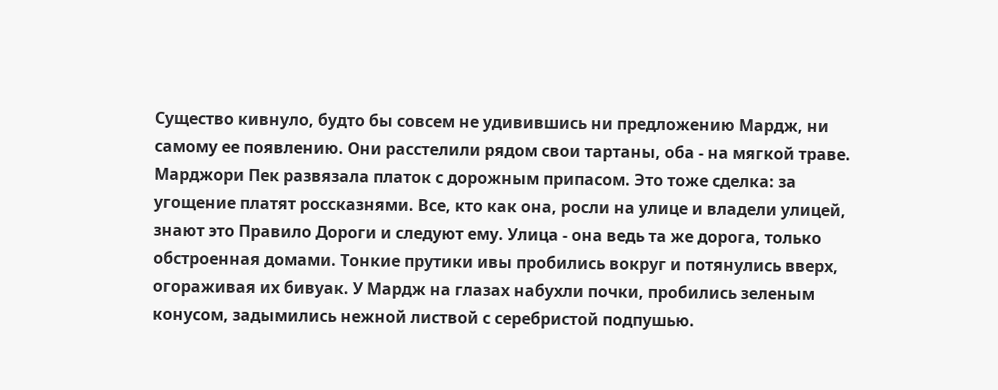Существо кивнуло, будто бы совсем не удивившись ни предложению Мардж, ни самому ее появлению. Они расстелили рядом свои тартаны, оба - на мягкой траве. Марджори Пек развязала платок с дорожным припасом. Это тоже сделка: за угощение платят россказнями. Все, кто как она, росли на улице и владели улицей, знают это Правило Дороги и следуют ему. Улица - она ведь та же дорога, только обстроенная домами. Тонкие прутики ивы пробились вокруг и потянулись вверх, огораживая их бивуак. У Мардж на глазах набухли почки, пробились зеленым конусом, задымились нежной листвой с серебристой подпушью.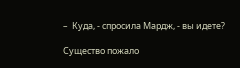–  Куда, - спросила Мардж, - вы идете?

Существо пожало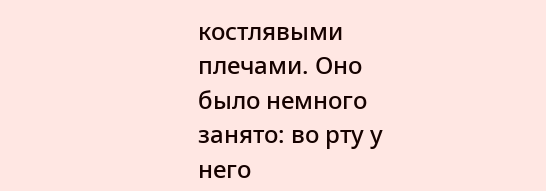костлявыми плечами. Оно было немного занято: во рту у него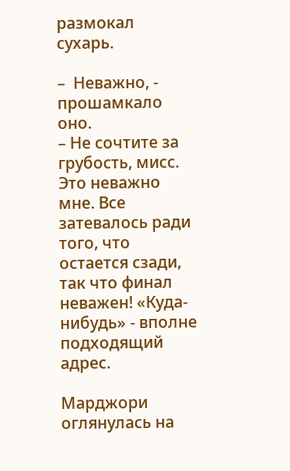размокал сухарь.

–  Неважно, - прошамкало оно.
– Не сочтите за грубость, мисс. Это неважно мне. Все затевалось ради того, что остается сзади, так что финал неважен! «Куда-нибудь» - вполне подходящий адрес.

Марджори оглянулась на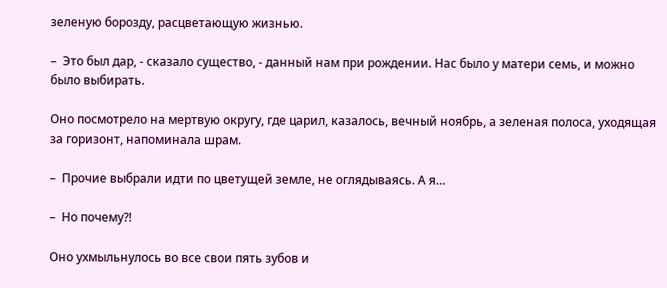зеленую борозду, расцветающую жизнью.

–  Это был дар, - сказало существо, - данный нам при рождении. Нас было у матери семь, и можно было выбирать.

Оно посмотрело на мертвую округу, где царил, казалось, вечный ноябрь, а зеленая полоса, уходящая за горизонт, напоминала шрам.

–  Прочие выбрали идти по цветущей земле, не оглядываясь. А я…

–  Но почему?!

Оно ухмыльнулось во все свои пять зубов и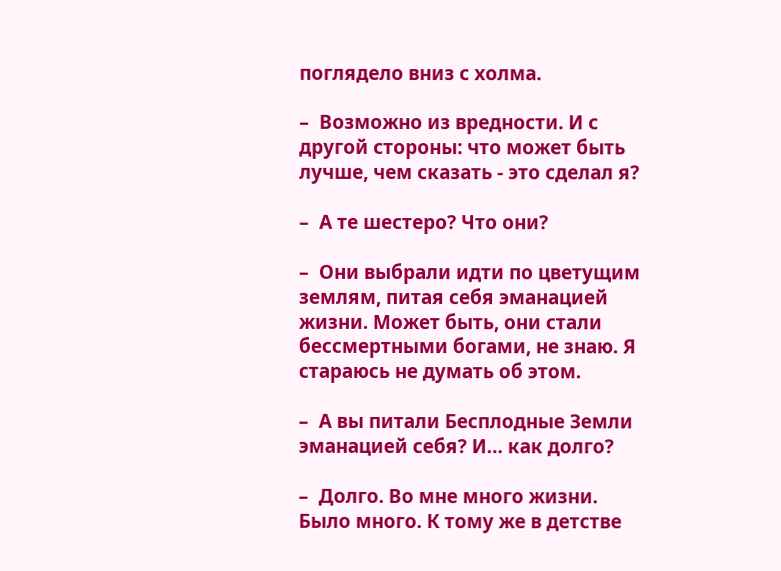поглядело вниз с холма.

–  Возможно из вредности. И с другой стороны: что может быть лучше, чем сказать - это сделал я?

–  А те шестеро? Что они?

–  Они выбрали идти по цветущим землям, питая себя эманацией жизни. Может быть, они стали бессмертными богами, не знаю. Я стараюсь не думать об этом.

–  А вы питали Бесплодные Земли эманацией себя? И… как долго?

–  Долго. Во мне много жизни. Было много. К тому же в детстве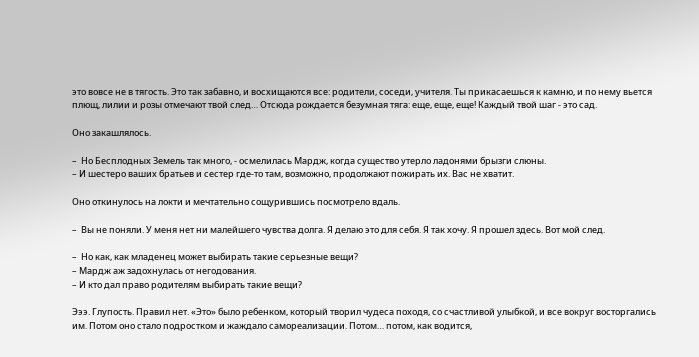это вовсе не в тягость. Это так забавно, и восхищаются все: родители, соседи, учителя. Ты прикасаешься к камню, и по нему вьется плющ, лилии и розы отмечают твой след… Отсюда рождается безумная тяга: еще, еще, еще! Каждый твой шаг - это сад.

Оно закашлялось.

–  Но Бесплодных Земель так много, - осмелилась Мардж, когда существо утерло ладонями брызги слюны.
– И шестеро ваших братьев и сестер где-то там, возможно, продолжают пожирать их. Вас не хватит.

Оно откинулось на локти и мечтательно сощурившись посмотрело вдаль.

–  Вы не поняли. У меня нет ни малейшего чувства долга. Я делаю это для себя. Я так хочу. Я прошел здесь. Вот мой след.

–  Но как, как младенец может выбирать такие серьезные вещи?
– Мардж аж задохнулась от негодования.
– И кто дал право родителям выбирать такие вещи?

Эээ. Глупость. Правил нет. «Это» было ребенком, который творил чудеса походя, со счастливой улыбкой, и все вокруг восторгались им. Потом оно стало подростком и жаждало самореализации. Потом… потом, как водится,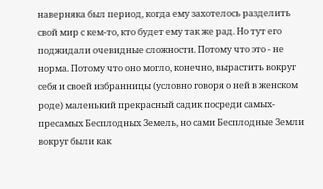наверняка был период, когда ему захотелось разделить свой мир с кем-то, кто будет ему так же рад. Но тут его поджидали очевидные сложности. Потому что это - не норма. Потому что оно могло, конечно, вырастить вокруг себя и своей избранницы (условно говоря о ней в женском роде) маленький прекрасный садик посреди самых-пресамых Бесплодных Земель, но сами Бесплодные Земли вокруг были как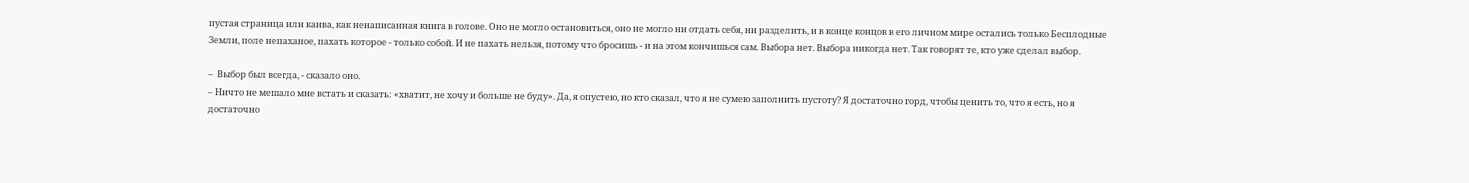пустая страница или канва, как ненаписанная книга в голове. Оно не могло остановиться, оно не могло ни отдать себя, ни разделить, и в конце концов в его личном мире остались только Бесплодные Земли, поле непаханое, пахать которое - только собой. И не пахать нельзя, потому что бросишь - и на этом кончишься сам. Выбора нет. Выбора никогда нет. Так говорят те, кто уже сделал выбор.

–  Выбор был всегда, - сказало оно.
– Ничто не мешало мне встать и сказать: «хватит, не хочу и больше не буду». Да, я опустею, но кто сказал, что я не сумею заполнить пустоту? Я достаточно горд, чтобы ценить то, что я есть, но я достаточно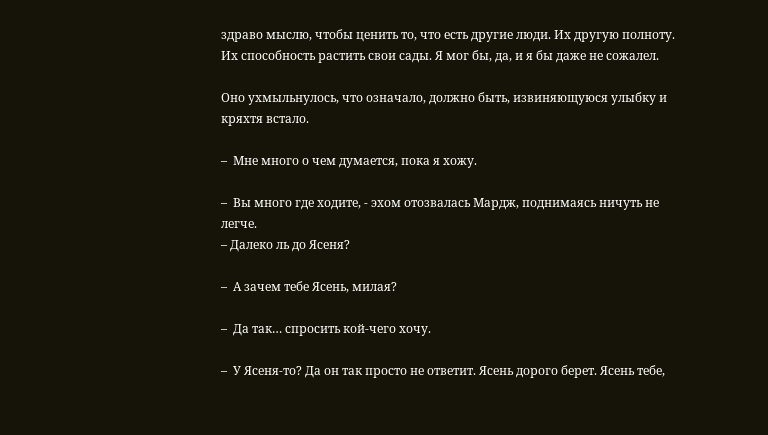здраво мыслю, чтобы ценить то, что есть другие люди. Их другую полноту. Их способность растить свои сады. Я мог бы, да, и я бы даже не сожалел.

Оно ухмыльнулось, что означало, должно быть, извиняющуюся улыбку и кряхтя встало.

–  Мне много о чем думается, пока я хожу.

–  Вы много где ходите, - эхом отозвалась Мардж, поднимаясь ничуть не легче.
– Далеко ль до Ясеня?

–  А зачем тебе Ясень, милая?

–  Да так… спросить кой-чего хочу.

–  У Ясеня-то? Да он так просто не ответит. Ясень дорого берет. Ясень тебе,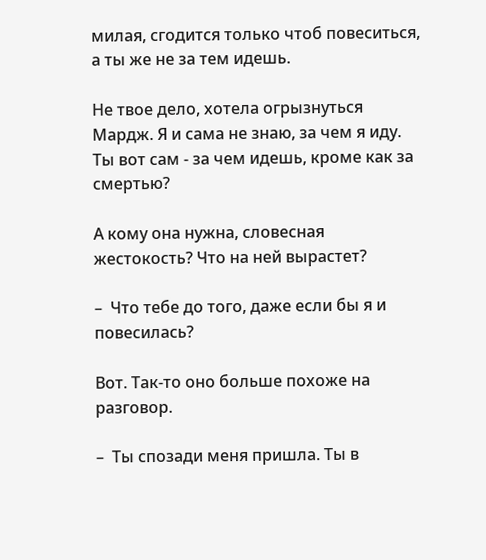милая, сгодится только чтоб повеситься, а ты же не за тем идешь.

Не твое дело, хотела огрызнуться Мардж. Я и сама не знаю, за чем я иду. Ты вот сам - за чем идешь, кроме как за смертью?

А кому она нужна, словесная жестокость? Что на ней вырастет?

–  Что тебе до того, даже если бы я и повесилась?

Вот. Так-то оно больше похоже на разговор.

–  Ты спозади меня пришла. Ты в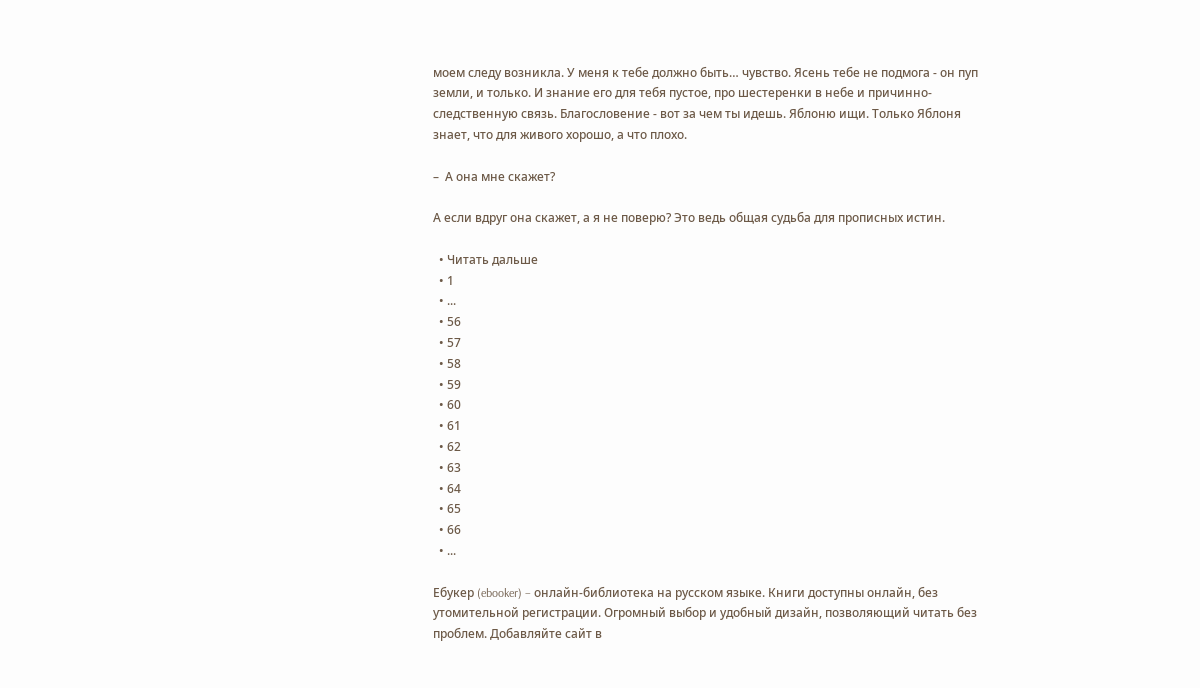моем следу возникла. У меня к тебе должно быть… чувство. Ясень тебе не подмога - он пуп земли, и только. И знание его для тебя пустое, про шестеренки в небе и причинно-следственную связь. Благословение - вот за чем ты идешь. Яблоню ищи. Только Яблоня знает, что для живого хорошо, а что плохо.

–  А она мне скажет?

А если вдруг она скажет, а я не поверю? Это ведь общая судьба для прописных истин.

  • Читать дальше
  • 1
  • ...
  • 56
  • 57
  • 58
  • 59
  • 60
  • 61
  • 62
  • 63
  • 64
  • 65
  • 66
  • ...

Ебукер (ebooker) – онлайн-библиотека на русском языке. Книги доступны онлайн, без утомительной регистрации. Огромный выбор и удобный дизайн, позволяющий читать без проблем. Добавляйте сайт в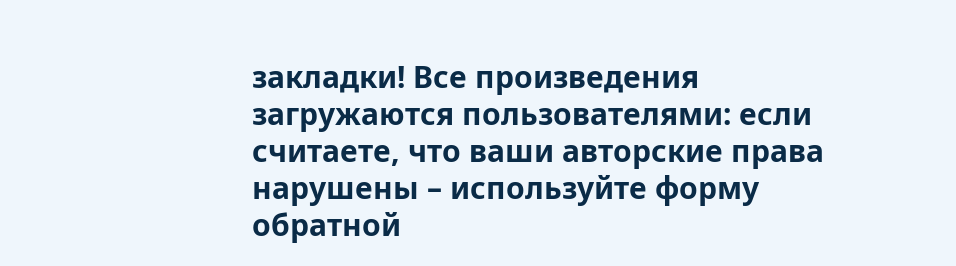закладки! Все произведения загружаются пользователями: если считаете, что ваши авторские права нарушены – используйте форму обратной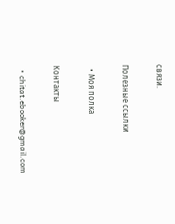связи.

Полезные ссылки

  • Моя полка

Контакты

  • chitat.ebooker@gmail.com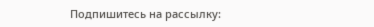Подпишитесь на рассылку: